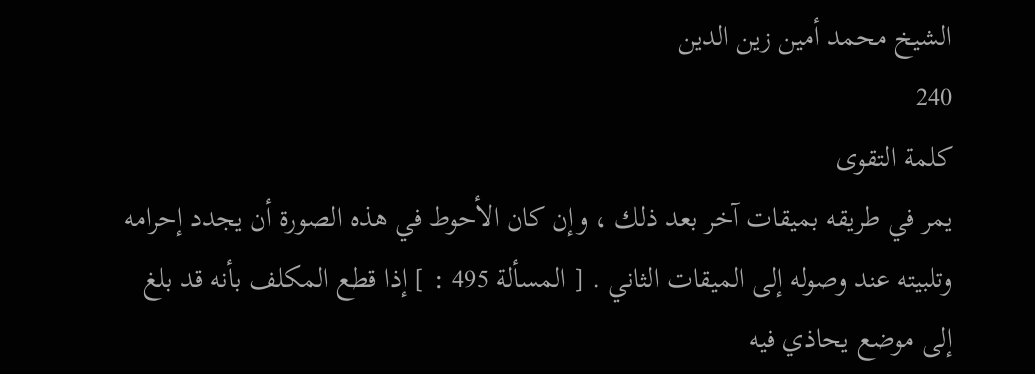الشيخ محمد أمين زين الدين
240
كلمة التقوى
يمر في طريقه بميقات آخر بعد ذلك ، وإن كان الأحوط في هذه الصورة أن يجدد إحرامه وتلبيته عند وصوله إلى الميقات الثاني . [ المسألة 495 : ] إذا قطع المكلف بأنه قد بلغ إلى موضع يحاذي فيه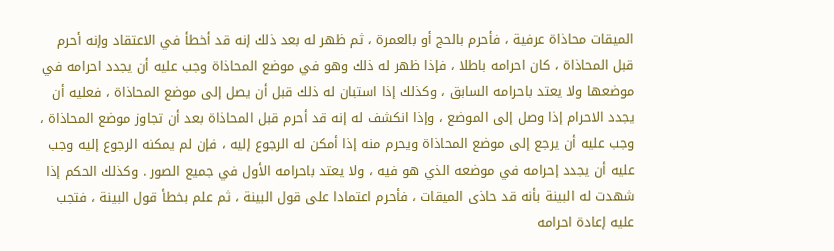الميقات محاذاة عرفية ، فأحرم بالحج أو بالعمرة ، ثم ظهر له بعد ذلك إنه قد أخطأ في الاعتقاد وإنه أحرم قبل المحاذاة ، كان احرامه باطلا ، فإذا ظهر له ذلك وهو في موضع المحاذاة وجب عليه أن يجدد احرامه في موضعها ولا يعتد باحرامه السابق ، وكذلك إذا استبان له ذلك قبل أن يصل إلى موضع المحاذاة ، فعليه أن يجدد الاحرام إذا وصل إلى الموضع ، وإذا انكشف له إنه قد أحرم قبل المحاذاة بعد أن تجاوز موضع المحاذاة ، وجب عليه أن يرجع إلى موضع المحاذاة ويحرم منه إذا أمكن له الرجوع إليه ، فإن لم يمكنه الرجوع إليه وجب عليه أن يجدد إحرامه في موضعه الذي هو فيه ، ولا يعتد باحرامه الأول في جميع الصور . وكذلك الحكم إذا شهدت له البينة بأنه قد حاذى الميقات ، فأحرم اعتمادا على قول البينة ، ثم علم بخطأ قول البينة ، فتجب عليه إعادة احرامه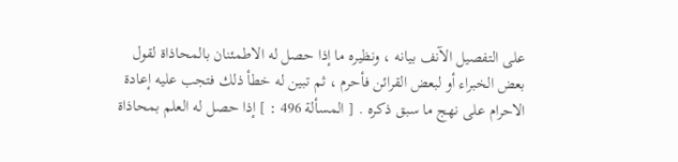على التفصيل الآنف بيانه ، ونظيره ما إذا حصل له الاطمئنان بالمحاذاة لقول بعض الخبراء أو لبعض القرائن فأحرم ، ثم تبين له خطأ ذلك فتجب عليه إعادة الاحرام على نهج ما سبق ذكره . [ المسألة 496 : ] إذا حصل له العلم بمحاذاة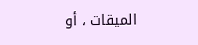الميقات ، أو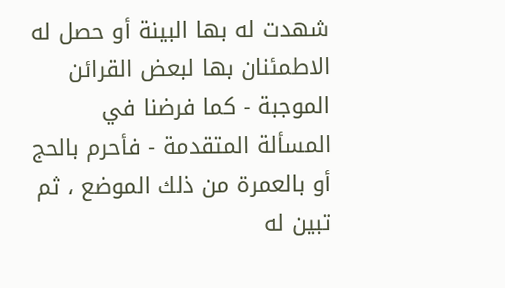شهدت له بها البينة أو حصل له الاطمئنان بها لبعض القرائن الموجبة - كما فرضنا في المسألة المتقدمة - فأحرم بالحج أو بالعمرة من ذلك الموضع ، ثم تبين له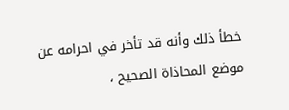خطأ ذلك وأنه قد تأخر في احرامه عن موضع المحاذاة الصحيح ،